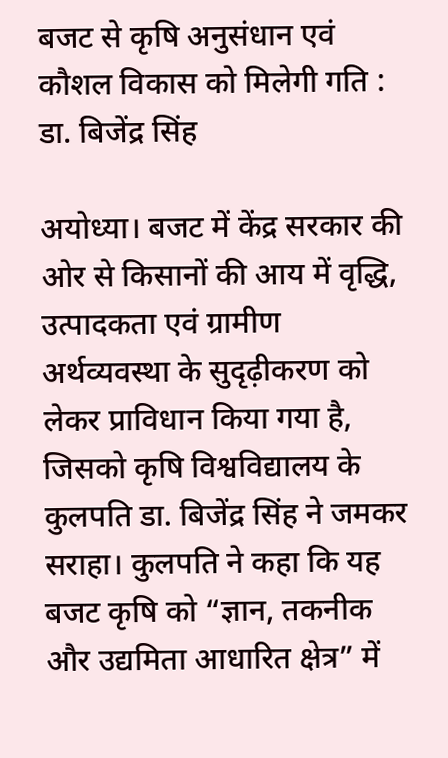बजट से कृषि अनुसंधान एवं कौशल विकास को मिलेगी गति : डा. बिजेंद्र सिंह

अयोध्या। बजट में केंद्र सरकार की ओर से किसानों की आय में वृद्धि, उत्पादकता एवं ग्रामीण अर्थव्यवस्था के सुदृढ़ीकरण को लेकर प्राविधान किया गया है, जिसको कृषि विश्वविद्यालय के कुलपति डा. बिजेंद्र सिंह ने जमकर सराहा। कुलपति ने कहा कि यह बजट कृषि को “ज्ञान, तकनीक और उद्यमिता आधारित क्षेत्र” में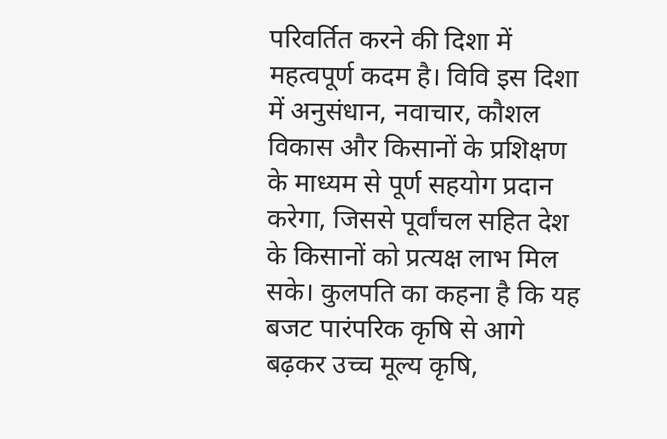परिवर्तित करने की दिशा में महत्वपूर्ण कदम है। विवि इस दिशा में अनुसंधान, नवाचार, कौशल विकास और किसानों के प्रशिक्षण के माध्यम से पूर्ण सहयोग प्रदान करेगा, जिससे पूर्वांचल सहित देश के किसानों को प्रत्यक्ष लाभ मिल सके। कुलपति का कहना है कि यह बजट पारंपरिक कृषि से आगे बढ़कर उच्च मूल्य कृषि,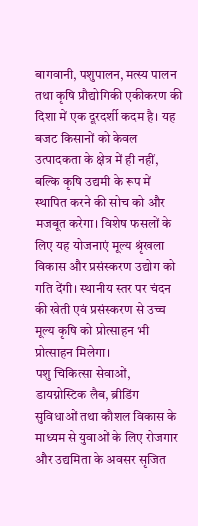बागवानी, पशुपालन, मत्स्य पालन तथा कृषि प्रौद्योगिकी एकीकरण की दिशा में एक दूरदर्शी कदम है। यह बजट किसानों को केवल उत्पादकता के क्षेत्र में ही नहीं, बल्कि कृषि उद्यमी के रूप में स्थापित करने की सोच को और मजबूत करेगा। विशेष फसलों के लिए यह योजनाएं मूल्य श्रृंखला विकास और प्रसंस्करण उद्योग को गति देंगी। स्थानीय स्तर पर चंदन की खेती एवं प्रसंस्करण से उच्च मूल्य कृषि को प्रोत्साहन भी प्रोत्साहन मिलेगा।
पशु चिकित्सा सेवाओं, डायग्नोस्टिक लैब, ब्रीडिंग सुविधाओं तथा कौशल विकास के माध्यम से युवाओं के लिए रोजगार और उद्यमिता के अवसर सृजित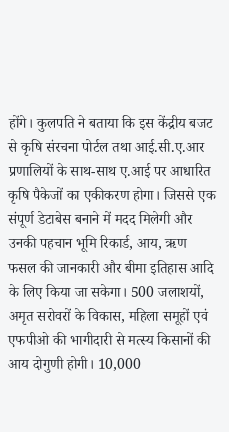होंगे। कुलपति ने बताया कि इस केंद्रीय बजट से कृषि संरचना पोर्टल तथा आई.सी.ए.आर प्रणालियों के साथ-साथ ए.आई पर आधारित कृषि पैकेजों का एकीकरण होगा। जिससे एक संपूर्ण डेटाबेस बनाने में मदद मिलेगी और उनकी पहचान भूमि रिकार्ड, आय, ऋण फसल की जानकारी और बीमा इतिहास आदि के लिए किया जा सकेगा। 500 जलाशयों, अमृत सरोवरों के विकास, महिला समूहों एवं एफपीओ की भागीदारी से मत्स्य किसानों की आय दोगुणी होगी। 10,000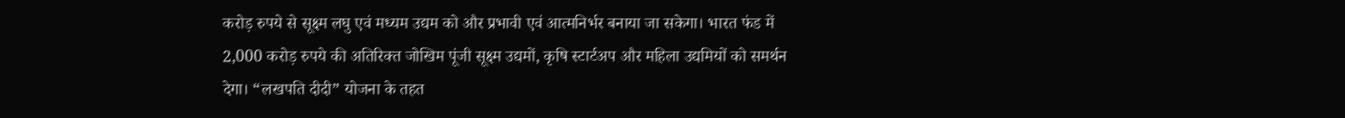करोड़ रुपये से सूक्ष्म लघु एवं मध्यम उद्यम को और प्रभावी एवं आत्मनिर्भर बनाया जा सकेगा। भारत फंड में 2,000 करोड़ रुपये की अतिरिक्त जोखिम पूंजी सूक्ष्म उद्यमों, कृषि स्टार्टअप और महिला उद्यमियों को समर्थन देगा। “लखपति दीदी” योजना के तहत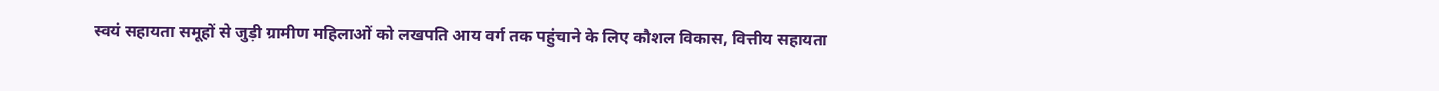स्वयं सहायता समूहों से जुड़ी ग्रामीण महिलाओं को लखपति आय वर्ग तक पहुंचाने के लिए कौशल विकास, वित्तीय सहायता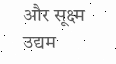और सूक्ष्म उद्यम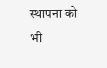स्थापना को भी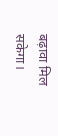बढ़ावा मिल सकेगा।